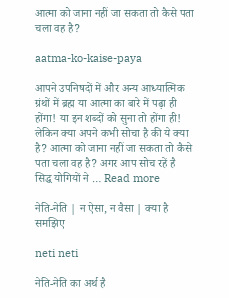आत्मा को जाना नहीं जा सकता तो कैसे पता चला वह है?

aatma-ko-kaise-paya

आपने उपनिषदों में और अन्य आध्यात्मिक ग्रंथों में ब्रह्म या आत्मा का बारे में पढ़ा ही होंगा! या इन शब्दों को सुना तो होंगा ही! लेकिन क्या अपने कभी सोचा है की ये क्या है? आत्मा को जाना नहीं जा सकता तो कैसे पता चला वह है? अगर आप सोच रहें है सिद्ध योगियों ने … Read more

नेति-नेति | न ऐसा, न वैसा | क्या है समझिए

neti neti

नेति-नेति का अर्थ है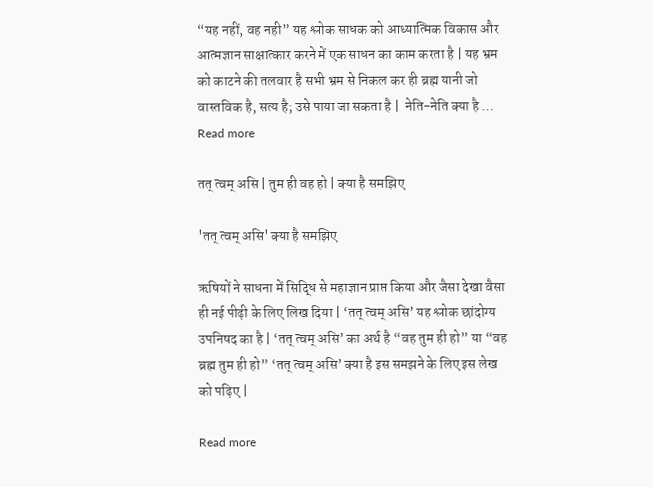“यह नहीं, वह नही” यह श्लोक साधक को आध्यात्मिक विकास और आत्मज्ञान साक्षात्कार करने में एक साधन का काम करता है | यह भ्रम को काटने की तलवार है सभी भ्रम से निकल कर ही ब्रह्म यानी जो वास्तविक है, सत्य है; उसे पाया जा सकता है |  नेति-नेति क्या है … Read more

तत् त्वम् असि | तुम ही वह हो | क्या है समझिए

'तत् त्वम् असि' क्या है समझिए

ऋषियों ने साधना में सिद्धि से महाज्ञान प्राप्त किया और जैसा देखा वैसा ही नई पीढ़ी के लिए लिख दिया | ‘तत् त्वम् असि’ यह श्लोक छांदोग्य उपनिषद का है | ‘तत् त्वम् असि’ का अर्थ है “वह तुम ही हो” या “वह ब्रह्म तुम ही हो” ‘तत् त्वम् असि’ क्या है इस समझने के लिए इस लेख को पढ़िए |

Read more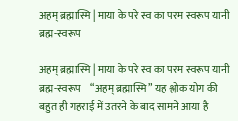अहम् ब्रह्मास्मि | माया के परे स्व का परम स्वरूप यानी ब्रह्म-स्वरूप

अहम् ब्रह्मास्मि | माया के परे स्व का परम स्वरूप यानी ब्रह्म-स्वरूप    “अहम् ब्रह्मास्मि” यह श्लोक योग की बहुत ही गहराई में उतरने के बाद सामने आया है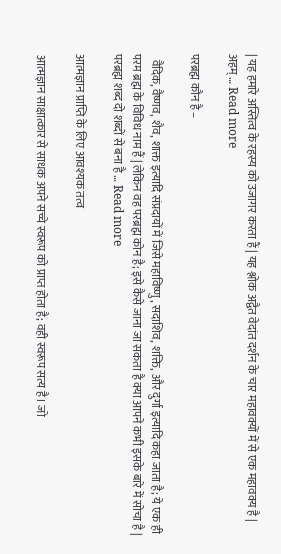| यह हमारे अस्तित्व के रहस्य को उजागर करता हैं | यह श्लोक अद्वैत वेदांत दर्शन के चार महावक्यों में से एक महावक्य है | अहम् … Read more

परब्रह्म कौन है –

  वैदिक, वैष्णव, शैव, शाक्त इत्यादि संप्रदायों में जिसे महाविष्णु, सदाशिव, शक्ति, और दुर्गा इत्यादि कहा जाता है; ये एक ही परम ब्रह्म के विविध नाम हैं | लेकिन वह परब्रह्म कोन है; इसे कैसे जाना जा सकता है क्या आपने कभी इसके बारे में सोचा है | परब्रह्म शब्द दो शब्दों से बना है … Read more

आत्मज्ञान प्राप्ति के लिए आवश्यक तत्व

आत्मज्ञान साक्षात्कार से साधक अपने सच्चे स्वरूप को प्राप्त होता है; वही स्वरूप सत्य है। जो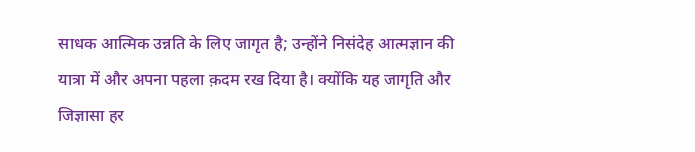साधक आत्मिक उन्नति के लिए जागृत है; उन्होंने निसंदेह आत्मज्ञान की यात्रा में और अपना पहला क़दम रख दिया है। क्योंकि यह जागृति और जिज्ञासा हर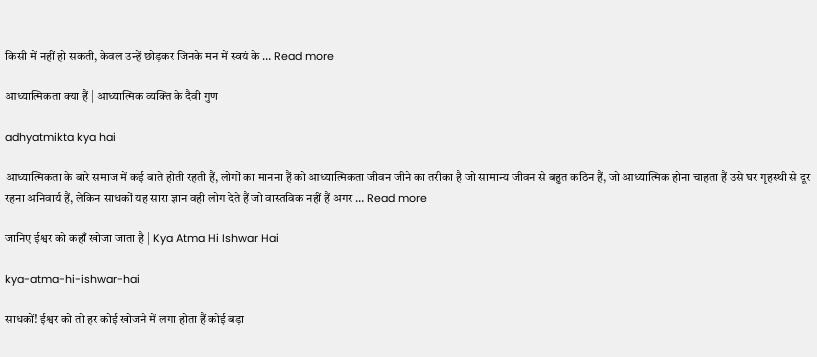किसी में नहीं हो सकती, केवल उन्हें छोड़कर जिनके मन में स्वयं के … Read more

आध्यात्मिकता क्या हैं | आध्यात्मिक व्यक्ति के दैवी गुण

adhyatmikta kya hai

आध्यात्मिकता के बारे समाज में कई बाते होती रहती हैं, लोगों का मानना हैं को आध्यात्मिकता जीवन जीने का तरीका है जो सामान्य जीवन से बहुत कठिन हैं, जो आध्यात्मिक होना चाहता हैं उसे घर गृहस्थी से दूर रहना अनिवार्य हैं, लेकिन साधकों यह सारा ज्ञान वही लोग देते हैं जो वास्तविक नहीं हैं अगर … Read more

जानिए ईश्वर को कहाँ खोजा जाता है | Kya Atma Hi Ishwar Hai

kya-atma-hi-ishwar-hai

साधकों! ईश्वर को तो हर कोई खोजने में लगा होता हैं कोई बड़ा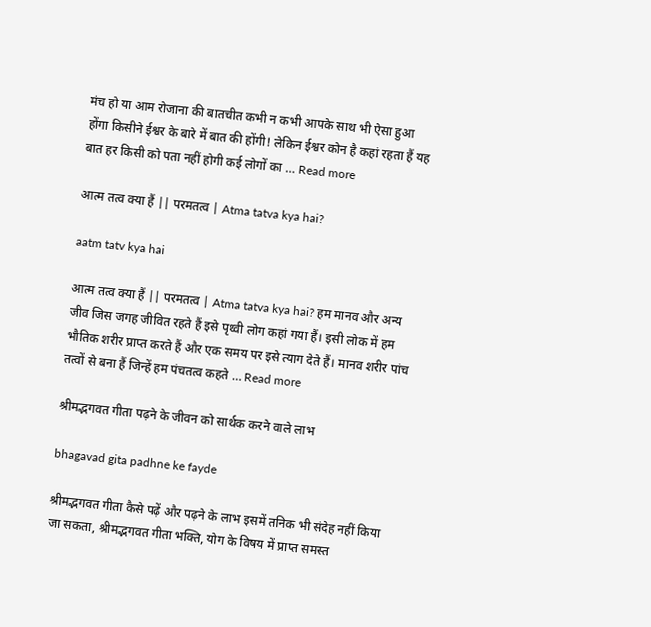मंच हो या आम रोजाना की बातचीत कभी न कभी आपके साथ भी ऐसा हुआ होंगा किसीने ईश्वर के बारे में बात की होंगी! लेकिन ईश्वर कोन है कहां रहता हैं यह बात हर किसी को पता नहीं होगी कई लोगों का … Read more

आत्म तत्व क्या हैं || परमतत्व | Atma tatva kya hai?

aatm tatv kya hai

आत्म तत्व क्या हैं || परमतत्व | Atma tatva kya hai? हम मानव और अन्य जीव जिस जगह जीवित रहते हैं इसे पृथ्वी लोग कहां गया हैं। इसी लोक में हम भौतिक शरीर प्राप्त करते हैं और एक समय पर इसे त्याग देते हैं। मानव शरीर पांच तत्वों से बना हैं जिन्हें हम पंचतत्व कहते … Read more

श्रीमद्भगवत गीता पढ़ने के जीवन को सार्थक करने वाले लाभ

bhagavad gita padhne ke fayde

श्रीमद्भगवत गीता कैसे पढ़ें और पढ़ने के लाभ इसमें तनिक भी संदेह नहीं किया जा सकता, श्रीमद्भगवत गीता भक्ति, योग के विषय में प्राप्त समस्त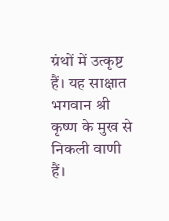ग्रंथों में उत्कृष्ट हैं। यह साक्षात भगवान श्री कृष्ण के मुख से निकली वाणी हैं।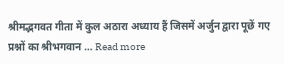श्रीमद्भगवत गीता में कुल अठारा अध्याय हैं जिसमें अर्जुन द्वारा पूछें गए प्रश्नों का श्रीभगवान … Read more